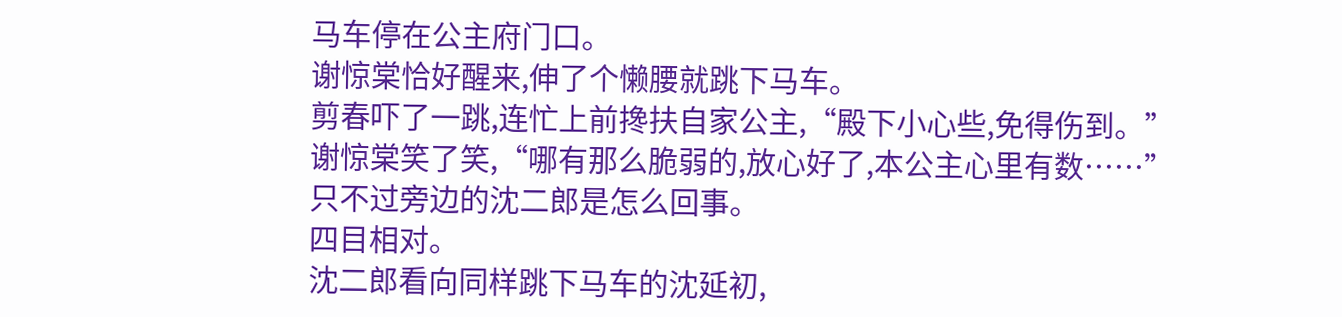马车停在公主府门口。
谢惊棠恰好醒来,伸了个懒腰就跳下马车。
剪春吓了一跳,连忙上前搀扶自家公主,“殿下小心些,免得伤到。”
谢惊棠笑了笑,“哪有那么脆弱的,放心好了,本公主心里有数……”
只不过旁边的沈二郎是怎么回事。
四目相对。
沈二郎看向同样跳下马车的沈延初,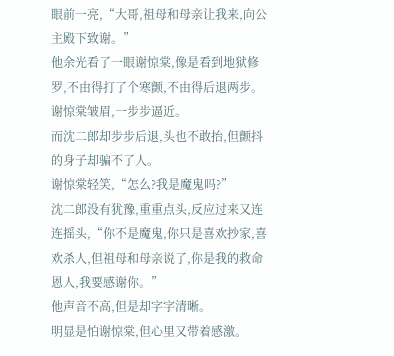眼前一亮,“大哥,祖母和母亲让我来,向公主殿下致谢。”
他余光看了一眼谢惊棠,像是看到地狱修罗,不由得打了个寒颤,不由得后退两步。
谢惊棠皱眉,一步步逼近。
而沈二郎却步步后退,头也不敢抬,但颤抖的身子却骗不了人。
谢惊棠轻笑,“怎么?我是魔鬼吗?”
沈二郎没有犹豫,重重点头,反应过来又连连摇头,“你不是魔鬼,你只是喜欢抄家,喜欢杀人,但祖母和母亲说了,你是我的救命恩人,我要感谢你。”
他声音不高,但是却字字清晰。
明显是怕谢惊棠,但心里又带着感激。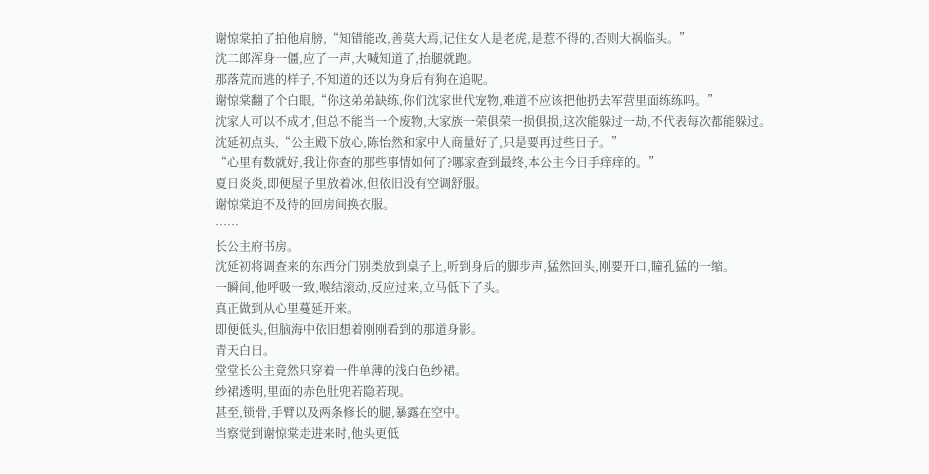谢惊棠拍了拍他肩膀,“知错能改,善莫大焉,记住女人是老虎,是惹不得的,否则大祸临头。”
沈二郎浑身一僵,应了一声,大喊知道了,抬腿就跑。
那落荒而逃的样子,不知道的还以为身后有狗在追呢。
谢惊棠翻了个白眼,“你这弟弟缺练,你们沈家世代宠物,难道不应该把他扔去军营里面练练吗。”
沈家人可以不成才,但总不能当一个废物,大家族一荣俱荣一损俱损,这次能躲过一劫,不代表每次都能躲过。
沈延初点头,“公主殿下放心,陈怡然和家中人商量好了,只是要再过些日子。”
“心里有数就好,我让你查的那些事情如何了?哪家查到最终,本公主今日手痒痒的。”
夏日炎炎,即便屋子里放着冰,但依旧没有空调舒服。
谢惊棠迫不及待的回房间换衣服。
……
长公主府书房。
沈延初将调查来的东西分门别类放到桌子上,听到身后的脚步声,猛然回头,刚要开口,瞳孔猛的一缩。
一瞬间,他呼吸一致,喉结滚动,反应过来,立马低下了头。
真正做到从心里蔓延开来。
即便低头,但脑海中依旧想着刚刚看到的那道身影。
青天白日。
堂堂长公主竟然只穿着一件单薄的浅白色纱裙。
纱裙透明,里面的赤色肚兜若隐若现。
甚至,锁骨,手臂以及两条修长的腿,暴露在空中。
当察觉到谢惊棠走进来时,他头更低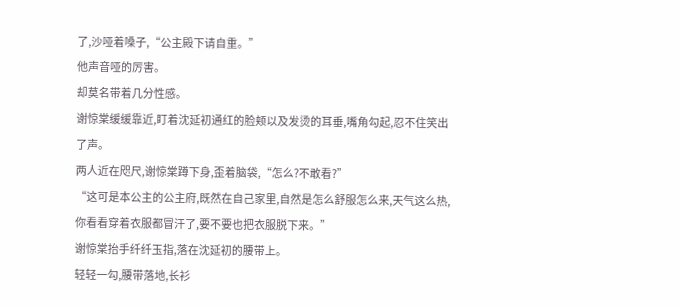了,沙哑着嗓子,“公主殿下请自重。”
他声音哑的厉害。
却莫名带着几分性感。
谢惊棠缓缓靠近,盯着沈延初通红的脸颊以及发烫的耳垂,嘴角勾起,忍不住笑出了声。
两人近在咫尺,谢惊棠蹲下身,歪着脑袋,“怎么?不敢看?”
“这可是本公主的公主府,既然在自己家里,自然是怎么舒服怎么来,天气这么热,你看看穿着衣服都冒汗了,要不要也把衣服脱下来。”
谢惊棠抬手纤纤玉指,落在沈延初的腰带上。
轻轻一勾,腰带落地,长衫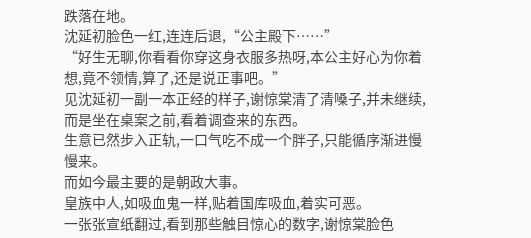跌落在地。
沈延初脸色一红,连连后退,“公主殿下……”
“好生无聊,你看看你穿这身衣服多热呀,本公主好心为你着想,竟不领情,算了,还是说正事吧。”
见沈延初一副一本正经的样子,谢惊棠清了清嗓子,并未继续,而是坐在桌案之前,看着调查来的东西。
生意已然步入正轨,一口气吃不成一个胖子,只能循序渐进慢慢来。
而如今最主要的是朝政大事。
皇族中人,如吸血鬼一样,贴着国库吸血,着实可恶。
一张张宣纸翻过,看到那些触目惊心的数字,谢惊棠脸色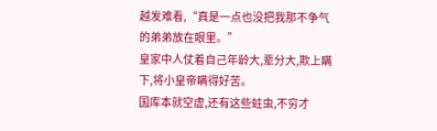越发难看,“真是一点也没把我那不争气的弟弟放在眼里。”
皇家中人仗着自己年龄大,辈分大,欺上瞒下,将小皇帝瞒得好苦。
国库本就空虚,还有这些蛀虫,不穷才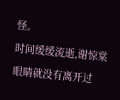怪。
时间缓缓流逝,谢惊棠眼睛就没有离开过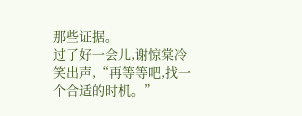那些证据。
过了好一会儿,谢惊棠冷笑出声,“再等等吧,找一个合适的时机。”